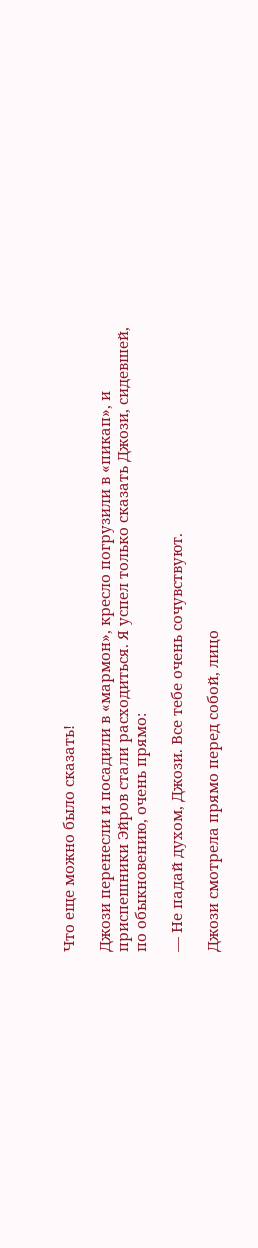Что еще можно было сказать!

Джози перенесли и посадили в «мармон», кресло погрузили в «пикап», и приспешники Эйров стали расходиться. Я успел только сказать Джози, сидевшей, по обыкновению, очень прямо:

— Не падай духом, Джози. Все тебе очень сочувствуют.

Джози смотрела прямо перед собой, лицо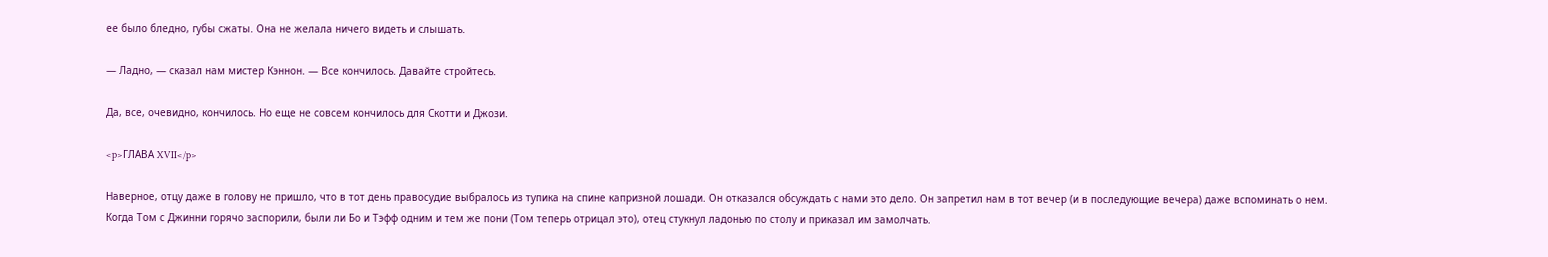ее было бледно, губы сжаты. Она не желала ничего видеть и слышать.

— Ладно, — сказал нам мистер Кэннон. — Все кончилось. Давайте стройтесь.

Да, все, очевидно, кончилось. Но еще не совсем кончилось для Скотти и Джози.

<p>ГЛАВА XVII</p>

Наверное, отцу даже в голову не пришло, что в тот день правосудие выбралось из тупика на спине капризной лошади. Он отказался обсуждать с нами это дело. Он запретил нам в тот вечер (и в последующие вечера) даже вспоминать о нем. Когда Том с Джинни горячо заспорили, были ли Бо и Тэфф одним и тем же пони (Том теперь отрицал это), отец стукнул ладонью по столу и приказал им замолчать.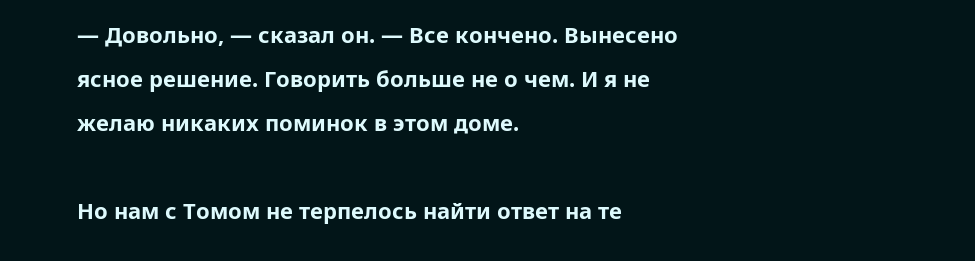— Довольно, — сказал он. — Все кончено. Вынесено ясное решение. Говорить больше не о чем. И я не желаю никаких поминок в этом доме.

Но нам с Томом не терпелось найти ответ на те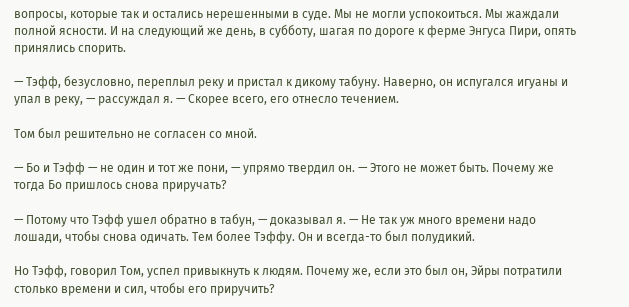вопросы, которые так и остались нерешенными в суде. Мы не могли успокоиться. Мы жаждали полной ясности. И на следующий же день, в субботу, шагая по дороге к ферме Энгуса Пири, опять принялись спорить.

— Тэфф, безусловно, переплыл реку и пристал к дикому табуну. Наверно, он испугался игуаны и упал в реку, — рассуждал я. — Скорее всего, его отнесло течением.

Том был решительно не согласен со мной.

— Бо и Тэфф — не один и тот же пони, — упрямо твердил он. — Этого не может быть. Почему же тогда Бо пришлось снова приручать?

— Потому что Тэфф ушел обратно в табун, — доказывал я. — Не так уж много времени надо лошади, чтобы снова одичать. Тем более Тэффу. Он и всегда-то был полудикий.

Но Тэфф, говорил Том, успел привыкнуть к людям. Почему же, если это был он, Эйры потратили столько времени и сил, чтобы его приручить?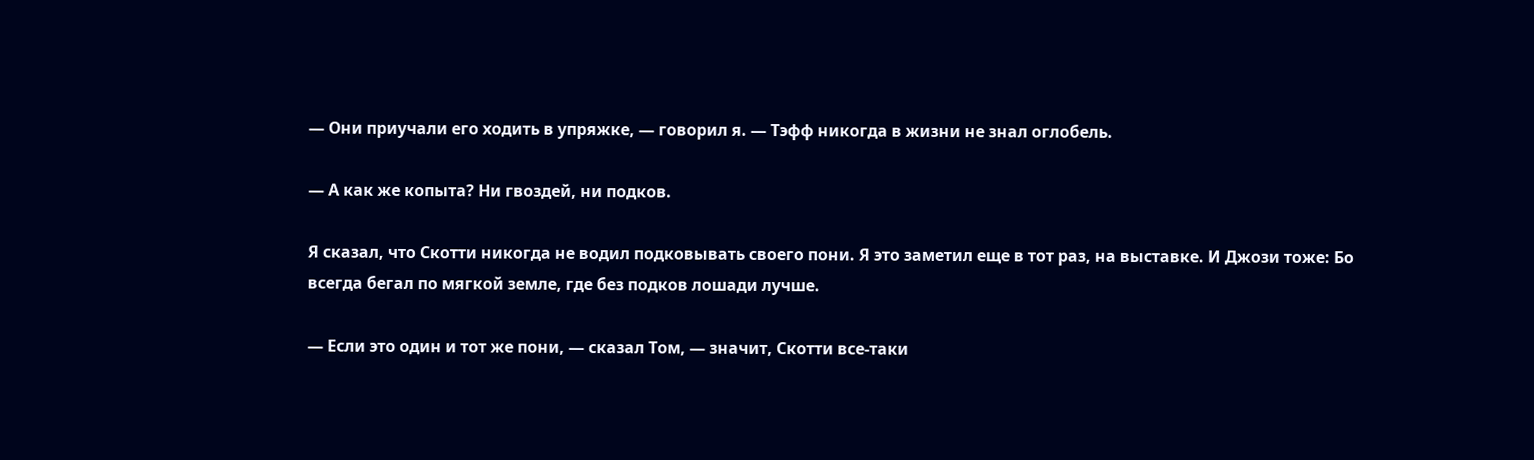— Они приучали его ходить в упряжке, — говорил я. — Тэфф никогда в жизни не знал оглобель.

— А как же копыта? Ни гвоздей, ни подков.

Я сказал, что Скотти никогда не водил подковывать своего пони. Я это заметил еще в тот раз, на выставке. И Джози тоже: Бо всегда бегал по мягкой земле, где без подков лошади лучше.

— Если это один и тот же пони, — сказал Том, — значит, Скотти все-таки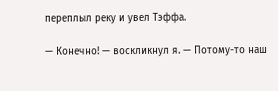переплыл реку и увел Тэффа.

— Конечно! — воскликнул я. — Потому-то наш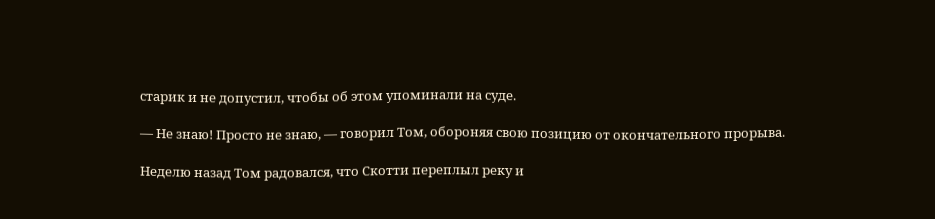старик и не допустил, чтобы об этом упоминали на суде.

— Не знаю! Просто не знаю, — говорил Том, обороняя свою позицию от окончательного прорыва.

Неделю назад Том радовался, что Скотти переплыл реку и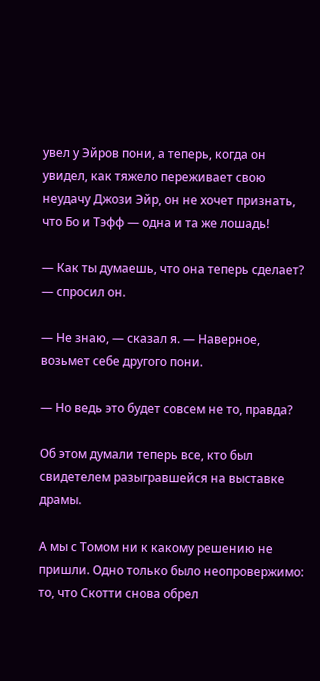увел у Эйров пони, а теперь, когда он увидел, как тяжело переживает свою неудачу Джози Эйр, он не хочет признать, что Бо и Тэфф — одна и та же лошадь!

— Как ты думаешь, что она теперь сделает? — спросил он.

— Не знаю, — сказал я. — Наверное, возьмет себе другого пони.

— Но ведь это будет совсем не то, правда?

Об этом думали теперь все, кто был свидетелем разыгравшейся на выставке драмы.

А мы с Томом ни к какому решению не пришли. Одно только было неопровержимо: то, что Скотти снова обрел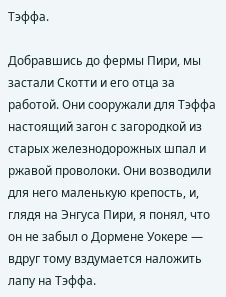Тэффа.

Добравшись до фермы Пири, мы застали Скотти и его отца за работой. Они сооружали для Тэффа настоящий загон с загородкой из старых железнодорожных шпал и ржавой проволоки. Они возводили для него маленькую крепость, и, глядя на Энгуса Пири, я понял, что он не забыл о Дормене Уокере — вдруг тому вздумается наложить лапу на Тэффа.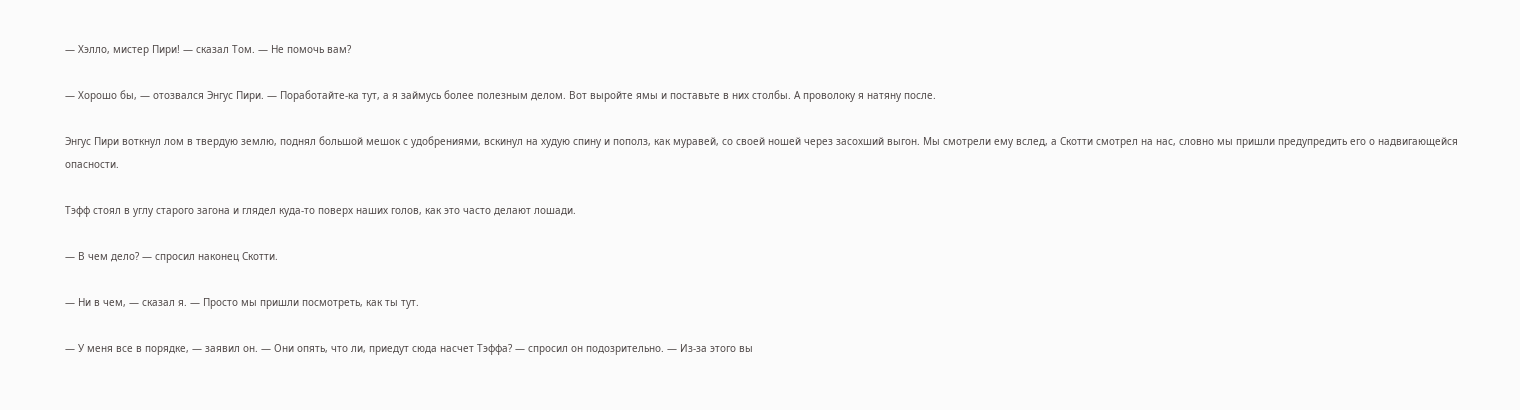— Хэлло, мистер Пири! — сказал Том. — Не помочь вам?

— Хорошо бы, — отозвался Энгус Пири. — Поработайте-ка тут, а я займусь более полезным делом. Вот выройте ямы и поставьте в них столбы. А проволоку я натяну после.

Энгус Пири воткнул лом в твердую землю, поднял большой мешок с удобрениями, вскинул на худую спину и пополз, как муравей, со своей ношей через засохший выгон. Мы смотрели ему вслед, а Скотти смотрел на нас, словно мы пришли предупредить его о надвигающейся опасности.

Тэфф стоял в углу старого загона и глядел куда-то поверх наших голов, как это часто делают лошади.

— В чем дело? — спросил наконец Скотти.

— Ни в чем, — сказал я. — Просто мы пришли посмотреть, как ты тут.

— У меня все в порядке, — заявил он. — Они опять, что ли, приедут сюда насчет Тэффа? — спросил он подозрительно. — Из-за этого вы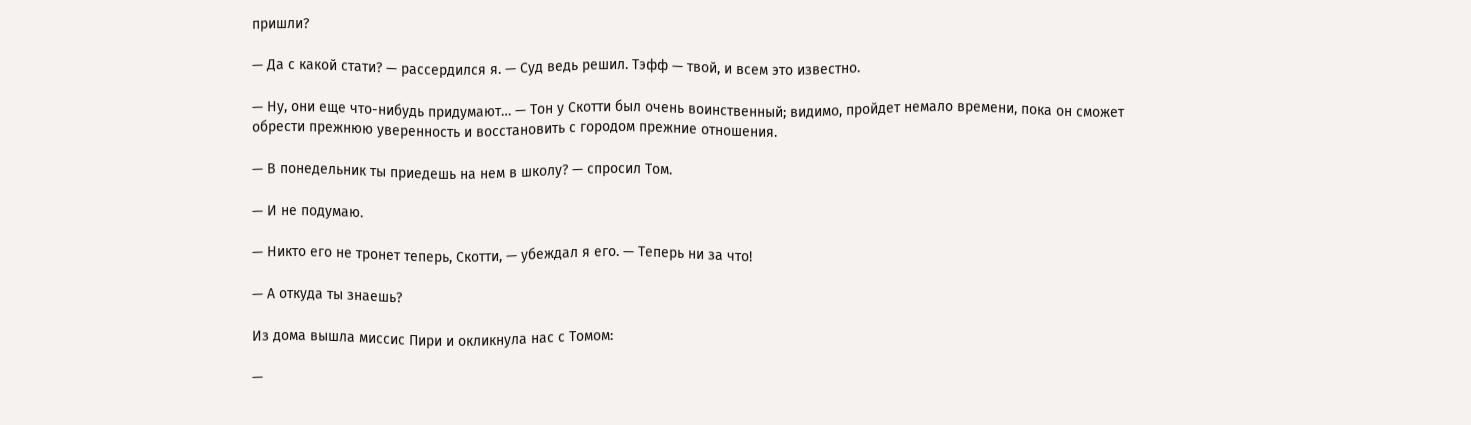пришли?

— Да с какой стати? — рассердился я. — Суд ведь решил. Тэфф — твой, и всем это известно.

— Ну, они еще что-нибудь придумают… — Тон у Скотти был очень воинственный; видимо, пройдет немало времени, пока он сможет обрести прежнюю уверенность и восстановить с городом прежние отношения.

— В понедельник ты приедешь на нем в школу? — спросил Том.

— И не подумаю.

— Никто его не тронет теперь, Скотти, — убеждал я его. — Теперь ни за что!

— А откуда ты знаешь?

Из дома вышла миссис Пири и окликнула нас с Томом:

—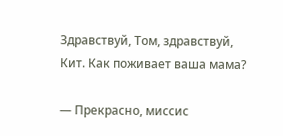Здравствуй, Том, здравствуй, Кит. Как поживает ваша мама?

— Прекрасно, миссис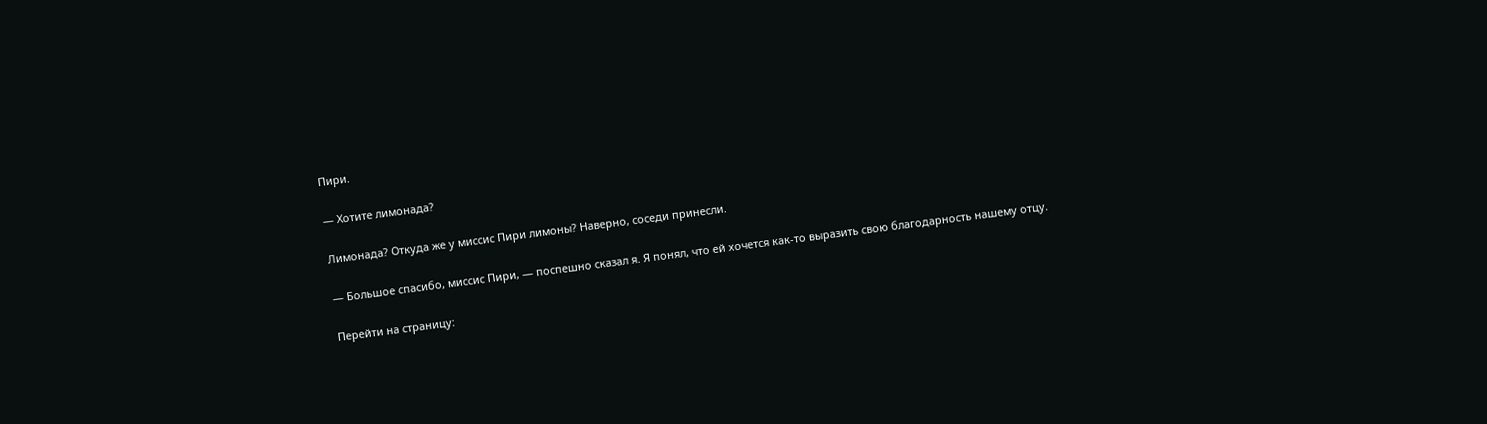Пири.

— Хотите лимонада?

Лимонада? Откуда же у миссис Пири лимоны? Наверно, соседи принесли.

— Большое спасибо, миссис Пири, — поспешно сказал я. Я понял, что ей хочется как-то выразить свою благодарность нашему отцу.

Перейти на страницу: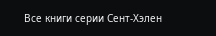Все книги серии Сент-Хэлен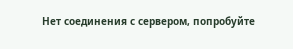Нет соединения с сервером, попробуйте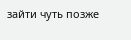зайти чуть позже